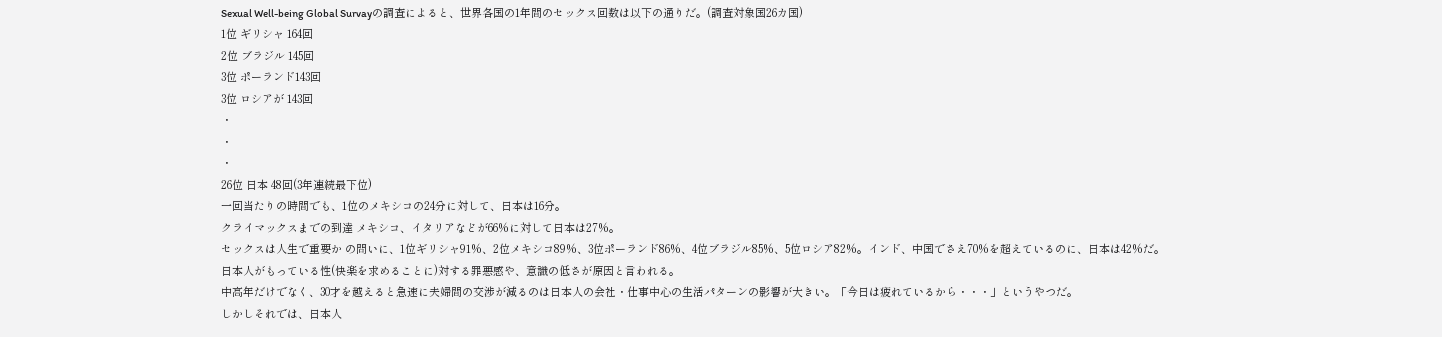Sexual Well-being Global Survayの調査によると、世界各国の1年間のセックス回数は以下の通りだ。(調査対象国26カ国)
1位 ギリシャ 164回
2位 ブラジル 145回
3位 ポーランド143回
3位 ロシアが 143回
・
・
・
26位 日本 48回(3年連続最下位)
一回当たりの時間でも、1位のメキシコの24分に対して、日本は16分。
クライマックスまでの到達 メキシコ、イタリアなどが66%に対して日本は27%。
セックスは人生で重要か の問いに、1位ギリシャ91%、2位メキシコ89%、3位ポーランド86%、4位ブラジル85%、5位ロシア82%。インド、中国でさえ70%を超えているのに、日本は42%だ。
日本人がもっている性(快楽を求めることに)対する罪悪感や、意識の低さが原因と言われる。
中高年だけでなく、30才を越えると急速に夫婦間の交渉が減るのは日本人の会社・仕事中心の生活パターンの影響が大きい。「今日は疲れているから・・・」というやつだ。
しかしそれでは、日本人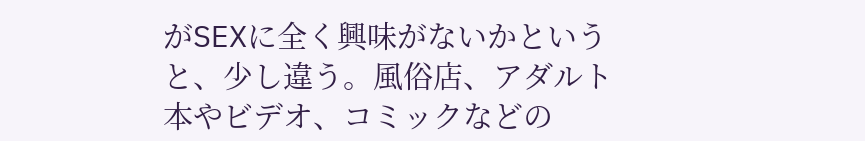がSEXに全く興味がないかというと、少し違う。風俗店、アダルト本やビデオ、コミックなどの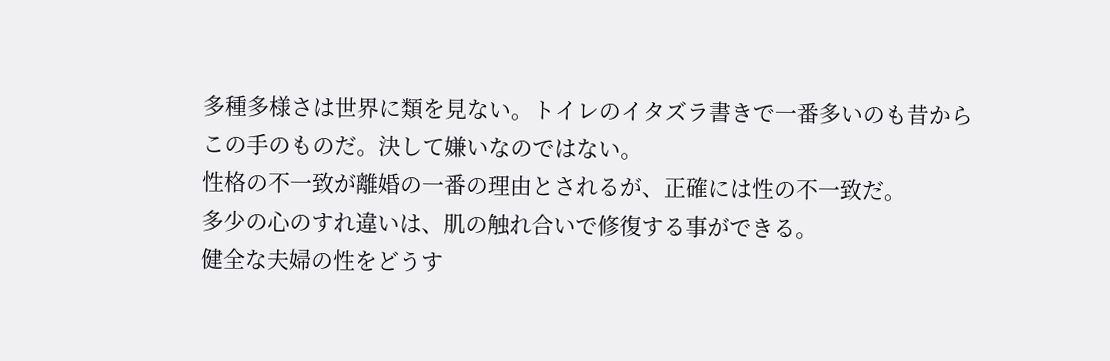多種多様さは世界に類を見ない。トイレのイタズラ書きで一番多いのも昔からこの手のものだ。決して嫌いなのではない。
性格の不一致が離婚の一番の理由とされるが、正確には性の不一致だ。
多少の心のすれ違いは、肌の触れ合いで修復する事ができる。
健全な夫婦の性をどうす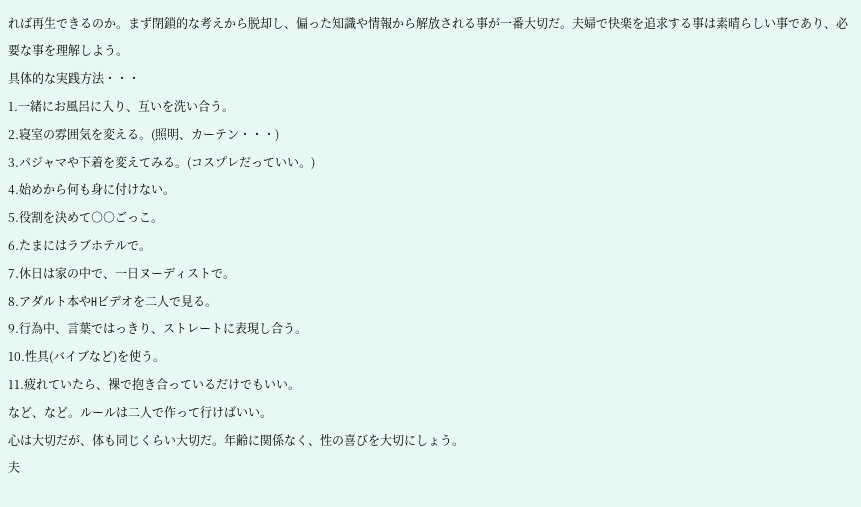れば再生できるのか。まず閉鎖的な考えから脱却し、偏った知識や情報から解放される事が一番大切だ。夫婦で快楽を追求する事は素晴らしい事であり、必要な事を理解しよう。
具体的な実践方法・・・
1.一緒にお風呂に入り、互いを洗い合う。
2.寝室の雰囲気を変える。(照明、カーテン・・・)
3.パジャマや下着を変えてみる。(コスプレだっていい。)
4.始めから何も身に付けない。
5.役割を決めて○○ごっこ。
6.たまにはラブホテルで。
7.休日は家の中で、一日ヌーディストで。
8.アダルト本やHビデオを二人で見る。
9.行為中、言葉ではっきり、ストレートに表現し合う。
10.性具(バイブなど)を使う。
11.疲れていたら、裸で抱き合っているだけでもいい。
など、など。ルールは二人で作って行けばいい。
心は大切だが、体も同じくらい大切だ。年齢に関係なく、性の喜びを大切にしょう。
夫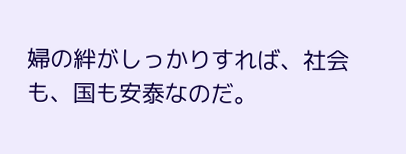婦の絆がしっかりすれば、社会も、国も安泰なのだ。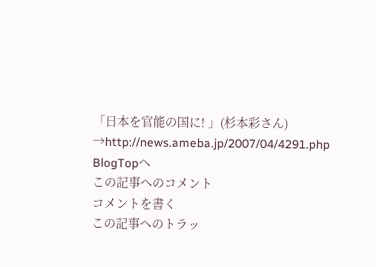「日本を官能の国に! 」(杉本彩さん)
→http://news.ameba.jp/2007/04/4291.php
BlogTopへ
この記事へのコメント
コメントを書く
この記事へのトラッ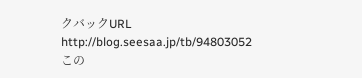クバックURL
http://blog.seesaa.jp/tb/94803052
この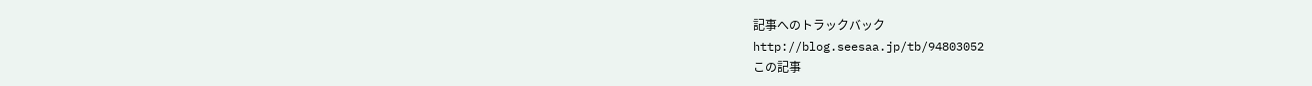記事へのトラックバック
http://blog.seesaa.jp/tb/94803052
この記事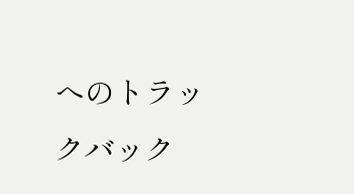へのトラックバック